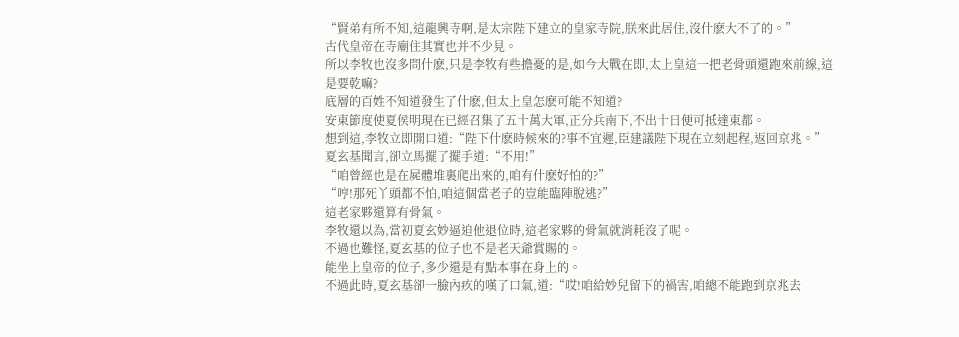“賢弟有所不知,這龍興寺啊,是太宗陛下建立的皇家寺院,朕來此居住,沒什麽大不了的。”
古代皇帝在寺廟住其實也并不少見。
所以李牧也沒多問什麽,只是李牧有些擔憂的是,如今大戰在即,太上皇這一把老骨頭還跑來前線,這是要乾嘛?
底層的百姓不知道發生了什麽,但太上皇怎麽可能不知道?
安東節度使夏侯明現在已經召集了五十萬大軍,正分兵南下,不出十日便可抵達東都。
想到這,李牧立即開口道:“陛下什麽時候來的?事不宜遲,臣建議陛下現在立刻起程,返回京兆。”
夏玄基聞言,卻立馬擺了擺手道:“不用!”
“咱曾經也是在屍體堆裏爬出來的,咱有什麽好怕的?”
“哼!那死丫頭都不怕,咱這個當老子的豈能臨陣脫逃?”
這老家夥還算有骨氣。
李牧還以為,當初夏玄妙逼迫他退位時,這老家夥的骨氣就消耗沒了呢。
不過也難怪,夏玄基的位子也不是老天爺賞賜的。
能坐上皇帝的位子,多少還是有點本事在身上的。
不過此時,夏玄基卻一臉內疚的嘆了口氣,道:“哎!咱給妙兒留下的禍害,咱總不能跑到京兆去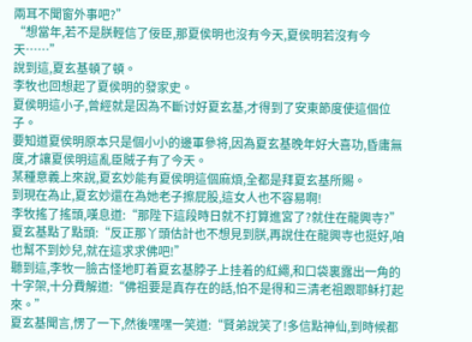兩耳不聞窗外事吧?”
“想當年,若不是朕輕信了佞臣,那夏侯明也沒有今天,夏侯明若沒有今天……”
說到這,夏玄基頓了頓。
李牧也回想起了夏侯明的發家史。
夏侯明這小子,曾經就是因為不斷讨好夏玄基,才得到了安東節度使這個位子。
要知道夏侯明原本只是個小小的邊軍參将,因為夏玄基晚年好大喜功,昏庸無度,才讓夏侯明這亂臣賊子有了今天。
某種意義上來說,夏玄妙能有夏侯明這個麻煩,全都是拜夏玄基所賜。
到現在為止,夏玄妙還在為她老子擦屁股,這女人也不容易啊!
李牧搖了搖頭,嘆息道:“那陛下這段時日就不打算進宮了?就住在龍興寺?”
夏玄基點了點頭:“反正那丫頭估計也不想見到朕,再說住在龍興寺也挺好,咱也幫不到妙兒,就在這求求佛吧!”
聽到這,李牧一臉古怪地盯着夏玄基脖子上挂着的紅繩,和口袋裏露出一角的十字架,十分費解道:“佛祖要是真存在的話,怕不是得和三清老祖跟耶稣打起來。”
夏玄基聞言,愣了一下,然後嘿嘿一笑道:“賢弟說笑了!多信點神仙,到時候都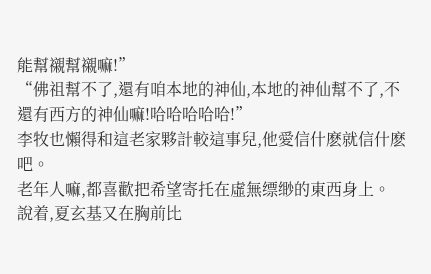能幫襯幫襯嘛!”
“佛祖幫不了,還有咱本地的神仙,本地的神仙幫不了,不還有西方的神仙嘛!哈哈哈哈哈!”
李牧也懶得和這老家夥計較這事兒,他愛信什麽就信什麽吧。
老年人嘛,都喜歡把希望寄托在虛無缥缈的東西身上。
說着,夏玄基又在胸前比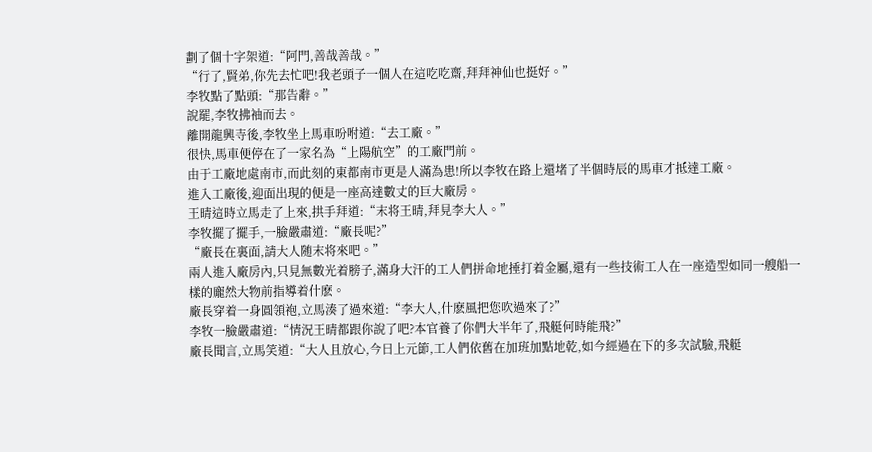劃了個十字架道:“阿門,善哉善哉。”
“行了,賢弟,你先去忙吧!我老頭子一個人在這吃吃齋,拜拜神仙也挺好。”
李牧點了點頭:“那告辭。”
說罷,李牧拂袖而去。
離開龍興寺後,李牧坐上馬車吩咐道:“去工廠。”
很快,馬車便停在了一家名為“上陽航空”的工廠門前。
由于工廠地處南市,而此刻的東都南市更是人滿為患!所以李牧在路上還堵了半個時辰的馬車才抵達工廠。
進入工廠後,迎面出現的便是一座高達數丈的巨大廠房。
王晴這時立馬走了上來,拱手拜道:“末将王晴,拜見李大人。”
李牧擺了擺手,一臉嚴肅道:“廠長呢?”
“廠長在裏面,請大人随末将來吧。”
兩人進入廠房內,只見無數光着膀子,滿身大汗的工人們拼命地捶打着金屬,還有一些技術工人在一座造型如同一艘船一樣的龐然大物前指導着什麽。
廠長穿着一身圓領袍,立馬湊了過來道:“李大人,什麽風把您吹過來了?”
李牧一臉嚴肅道:“情況王晴都跟你說了吧?本官養了你們大半年了,飛艇何時能飛?”
廠長聞言,立馬笑道:“大人且放心,今日上元節,工人們依舊在加班加點地乾,如今經過在下的多次試驗,飛艇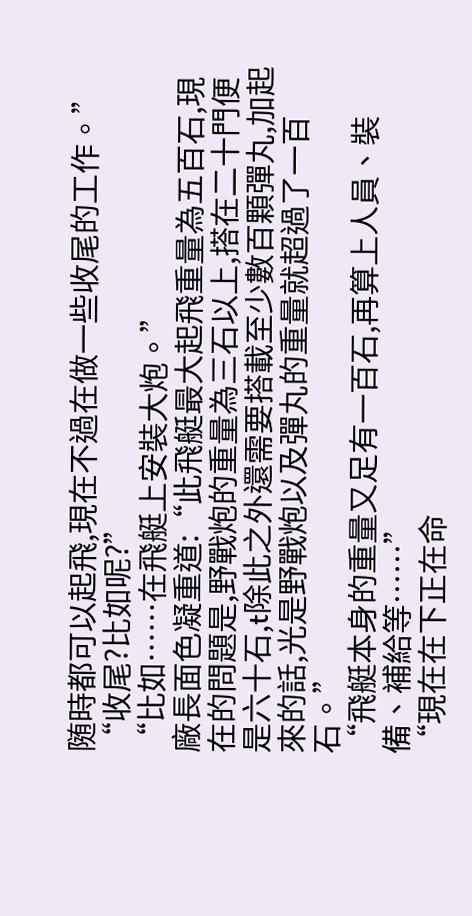随時都可以起飛,現在不過在做一些收尾的工作。”
“收尾?比如呢?”
“比如……在飛艇上安裝大炮。”
廠長面色凝重道:“此飛艇最大起飛重量為五百石,現在的問題是,野戰炮的重量為三石以上,搭在二十門便是六十石,t除此之外還需要搭載至少數百顆彈丸,加起來的話,光是野戰炮以及彈丸的重量就超過了一百石。”
“飛艇本身的重量又足有一百石,再算上人員、裝備、補給等……”
“現在在下正在命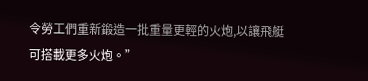令勞工們重新鍛造一批重量更輕的火炮,以讓飛艇可搭載更多火炮。”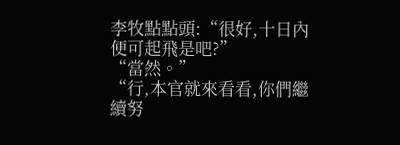李牧點點頭:“很好,十日內便可起飛是吧?”
“當然。”
“行,本官就來看看,你們繼續努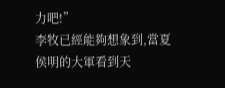力吧!”
李牧已經能夠想象到,當夏侯明的大軍看到天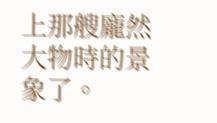上那艘龐然大物時的景象了。